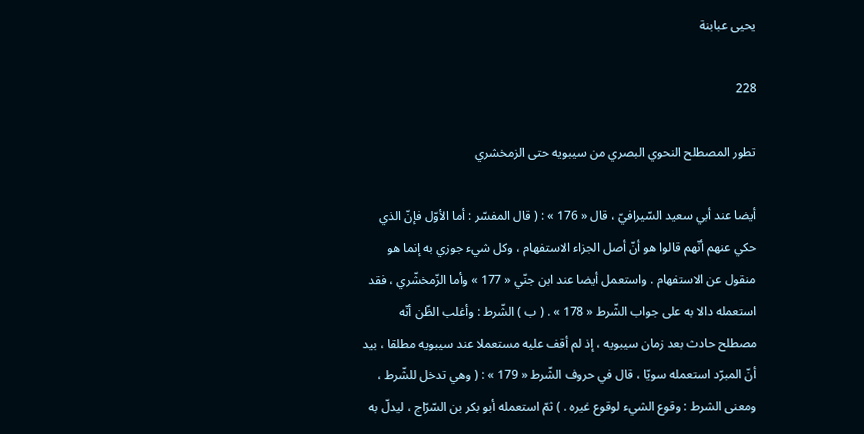يحيى عبابنة

228

تطور المصطلح النحوي البصري من سيبويه حتى الزمخشري

أيضا عند أبي سعيد السّيرافيّ ، قال « 176 » : ( قال المفسّر : أما الأوّل فإنّ الذي حكي عنهم أنّهم قالوا هو أنّ أصل الجزاء الاستفهام ، وكل شيء جوزي به إنما هو منقول عن الاستفهام . واستعمل أيضا عند ابن جنّي « 177 » وأما الزّمخشّري ، فقد استعمله دالا به على جواب الشّرط « 178 » . ( ب ) الشّرط : وأغلب الظّن أنّه مصطلح حادث بعد زمان سيبويه ، إذ لم أقف عليه مستعملا عند سيبويه مطلقا ، بيد أنّ المبرّد استعمله سويّا ، قال في حروف الشّرط « 179 » : ( وهي تدخل للشّرط ، ومعنى الشرط : وقوع الشيء لوقوع غيره . ) ثمّ استعمله أبو بكر بن السّرّاج ، ليدلّ به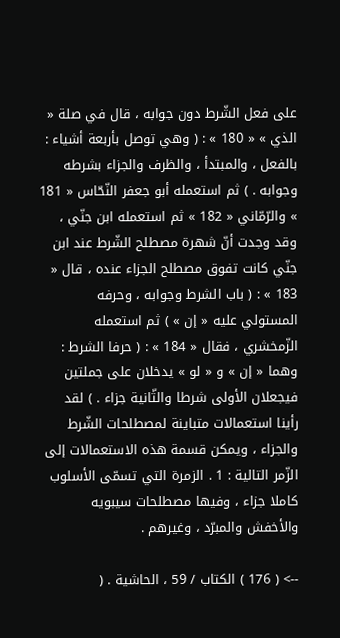على فعل الشّرط دون جوابه ، قال في صلة « الذي » « 180 » : ( وهي توصل بأربعة أشياء : بالفعل ، والمبتدأ ، والظرف والجزاء بشرطه وجوابه . ) ثم استعمله أبو جعفر النّحّاس « 181 » والرّمّاني « 182 » ثم استعمله ابن جنّي ، وقد وجدت أنّ شهرة مصطلح الشّرط عند ابن جنّي كانت تفوق مصطلح الجزاء عنده ، قال « 183 » : ( باب الشرط وجوابه ، وحرفه المستولي عليه « إن » ) ثم استعمله الزّمخشري ، فقال « 184 » : ( حرفا الشرط : وهما « إن » و « لو » يدخلان على جملتين فيجعلان الأولى شرطا والثّانية جزاء . ) لقد رأينا استعمالات متباينة لمصطلحات الشّرط والجزاء ، ويمكن قسمة هذه الاستعمالات إلى الزّمر التالية : 1 . الزمرة التي تسمّى الأسلوب كاملا جزاء ، وفيها مصطلحات سيبويه والأخفش والمبرّد ، وغيرهم .

--> ( 176 ) الكتاب / 59 ، الحاشية . (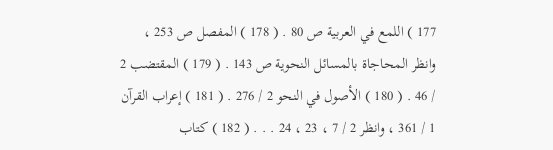177 ) اللمع في العربية ص 80 . ( 178 ) المفصل ص 253 ، وانظر المحاجاة بالمسائل النحوية ص 143 . ( 179 ) المقتضب 2 / 46 . ( 180 ) الأصول في النحو 2 / 276 . ( 181 ) إعراب القرآن 1 / 361 ، وانظر 2 / 7 ، 23 ، 24 . . . ( 182 ) كتاب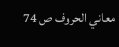معاني الحروف ص 74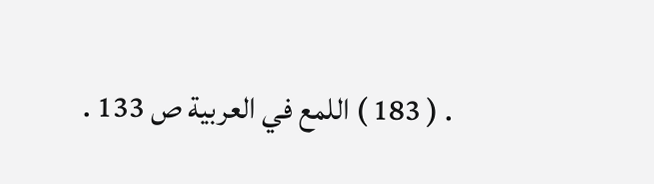. ( 183 ) اللمع في العربية ص 133 .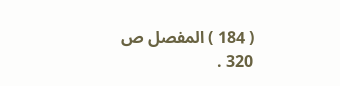( 184 ) المفصل ص 320 .